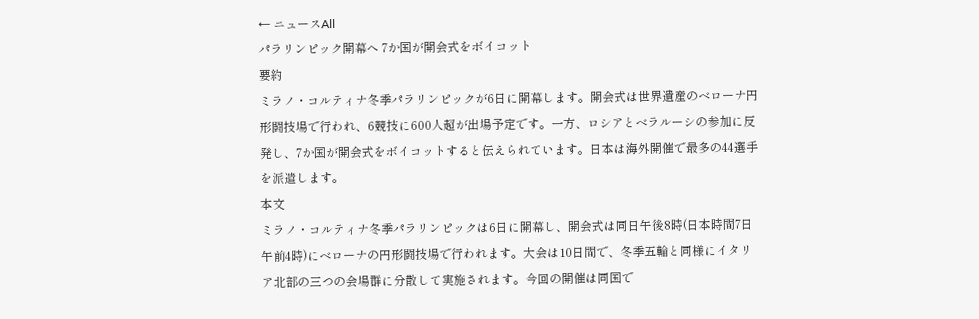← ニュースAll
パラリンピック開幕へ 7か国が開会式をボイコット
要約
ミラノ・コルティナ冬季パラリンピックが6日に開幕します。開会式は世界遺産のベローナ円形闘技場で行われ、6競技に600人超が出場予定です。一方、ロシアとベラルーシの参加に反発し、7か国が開会式をボイコットすると伝えられています。日本は海外開催で最多の44選手を派遣します。
本文
ミラノ・コルティナ冬季パラリンピックは6日に開幕し、開会式は同日午後8時(日本時間7日午前4時)にベローナの円形闘技場で行われます。大会は10日間で、冬季五輪と同様にイタリア北部の三つの会場群に分散して実施されます。今回の開催は同国で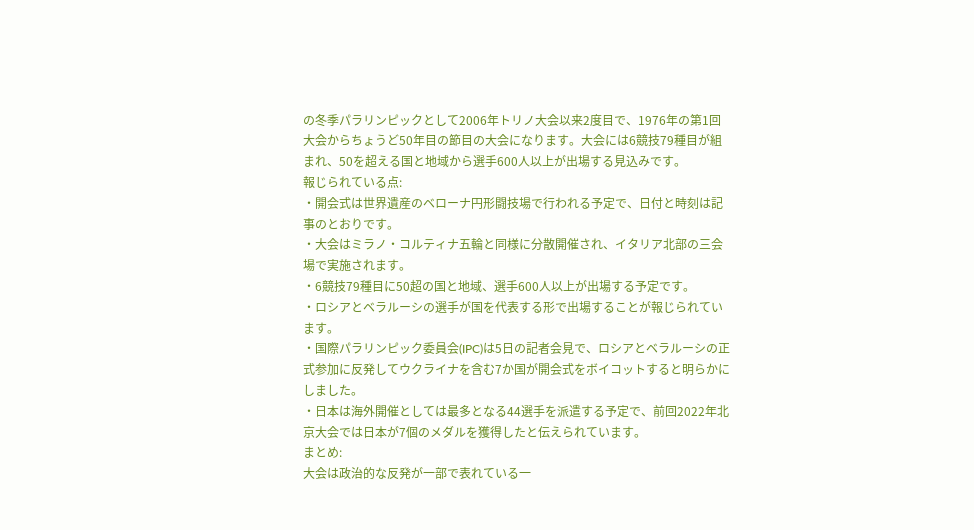の冬季パラリンピックとして2006年トリノ大会以来2度目で、1976年の第1回大会からちょうど50年目の節目の大会になります。大会には6競技79種目が組まれ、50を超える国と地域から選手600人以上が出場する見込みです。
報じられている点:
・開会式は世界遺産のベローナ円形闘技場で行われる予定で、日付と時刻は記事のとおりです。
・大会はミラノ・コルティナ五輪と同様に分散開催され、イタリア北部の三会場で実施されます。
・6競技79種目に50超の国と地域、選手600人以上が出場する予定です。
・ロシアとベラルーシの選手が国を代表する形で出場することが報じられています。
・国際パラリンピック委員会(IPC)は5日の記者会見で、ロシアとベラルーシの正式参加に反発してウクライナを含む7か国が開会式をボイコットすると明らかにしました。
・日本は海外開催としては最多となる44選手を派遣する予定で、前回2022年北京大会では日本が7個のメダルを獲得したと伝えられています。
まとめ:
大会は政治的な反発が一部で表れている一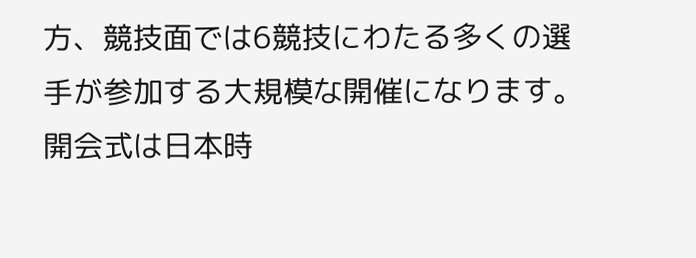方、競技面では6競技にわたる多くの選手が参加する大規模な開催になります。開会式は日本時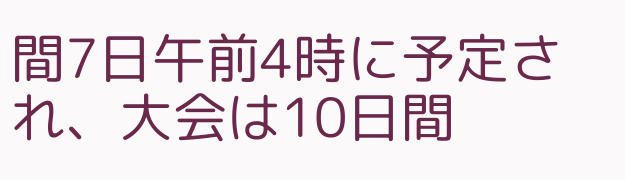間7日午前4時に予定され、大会は10日間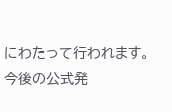にわたって行われます。今後の公式発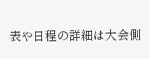表や日程の詳細は大会側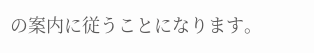の案内に従うことになります。